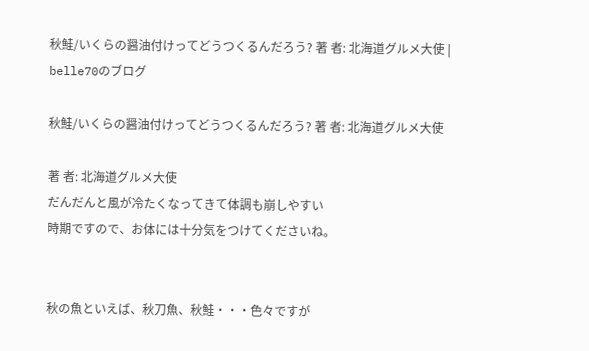秋鮭/いくらの醤油付けってどうつくるんだろう? 著 者: 北海道グルメ大使 | belle70のブログ

秋鮭/いくらの醤油付けってどうつくるんだろう? 著 者: 北海道グルメ大使

著 者: 北海道グルメ大使
だんだんと風が冷たくなってきて体調も崩しやすい
時期ですので、お体には十分気をつけてくださいね。


秋の魚といえば、秋刀魚、秋鮭・・・色々ですが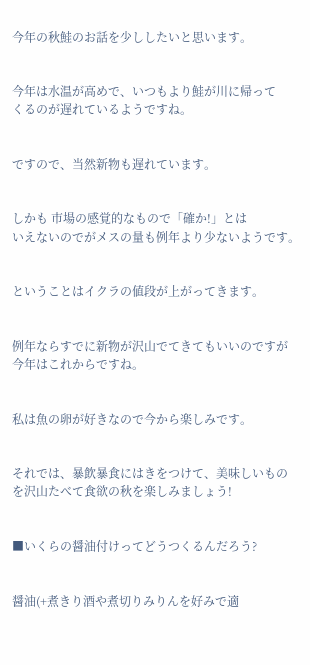今年の秋鮭のお話を少ししたいと思います。


今年は水温が高めで、いつもより鮭が川に帰って
くるのが遅れているようですね。


ですので、当然新物も遅れています。


しかも 市場の感覚的なもので「確か!」とは
いえないのでがメスの量も例年より少ないようです。


ということはイクラの値段が上がってきます。


例年ならすでに新物が沢山でてきてもいいのですが
今年はこれからですね。


私は魚の卵が好きなので今から楽しみです。


それでは、暴飲暴食にはきをつけて、美味しいもの
を沢山たべて食欲の秋を楽しみましょう!


■いくらの醤油付けってどうつくるんだろう?


醤油(+煮きり酒や煮切りみりんを好みで適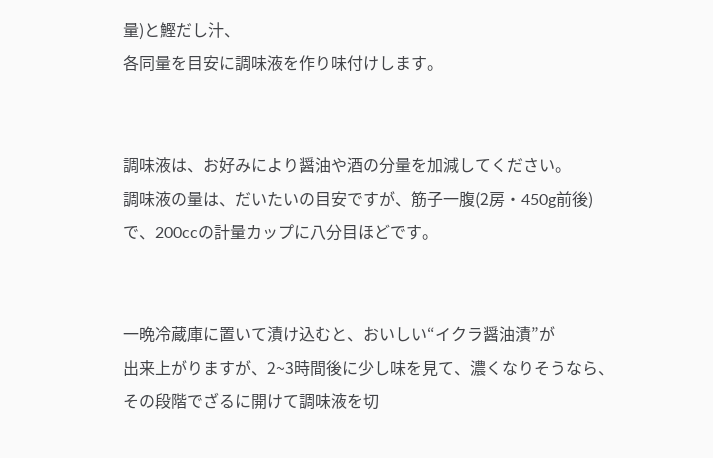量)と鰹だし汁、
各同量を目安に調味液を作り味付けします。


調味液は、お好みにより醤油や酒の分量を加減してください。
調味液の量は、だいたいの目安ですが、筋子一腹(2房・450g前後)
で、200ccの計量カップに八分目ほどです。


一晩冷蔵庫に置いて漬け込むと、おいしい“イクラ醤油漬”が
出来上がりますが、2~3時間後に少し味を見て、濃くなりそうなら、
その段階でざるに開けて調味液を切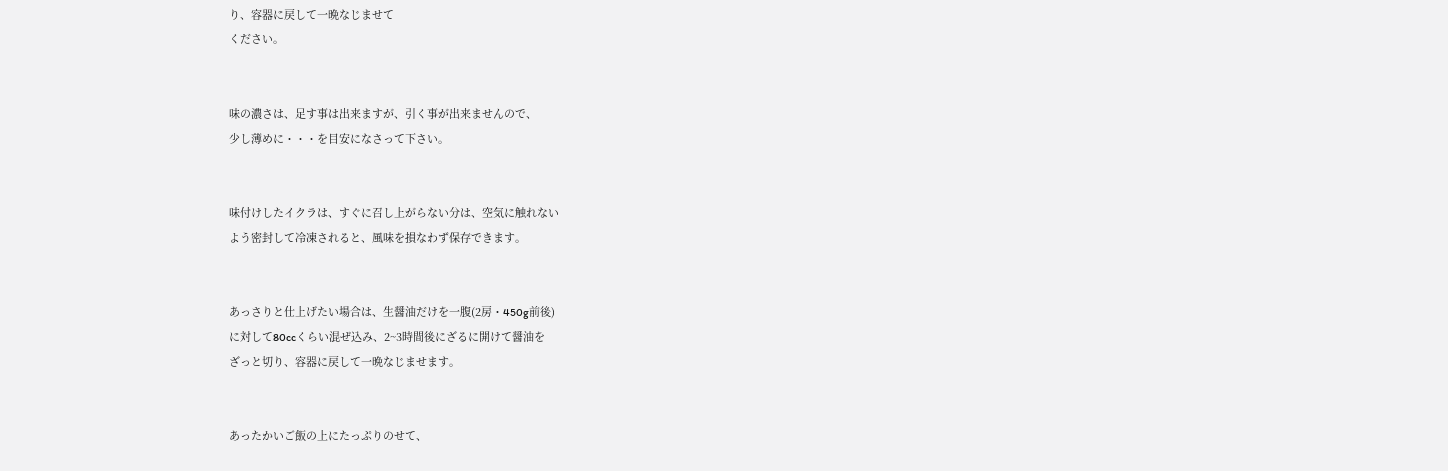り、容器に戻して一晩なじませて
ください。


味の濃さは、足す事は出来ますが、引く事が出来ませんので、
少し薄めに・・・を目安になさって下さい。


味付けしたイクラは、すぐに召し上がらない分は、空気に触れない
よう密封して冷凍されると、風味を損なわず保存できます。


あっさりと仕上げたい場合は、生醤油だけを一腹(2房・450g前後)
に対して80ccくらい混ぜ込み、2~3時間後にざるに開けて醤油を
ざっと切り、容器に戻して一晩なじませます。


あったかいご飯の上にたっぷりのせて、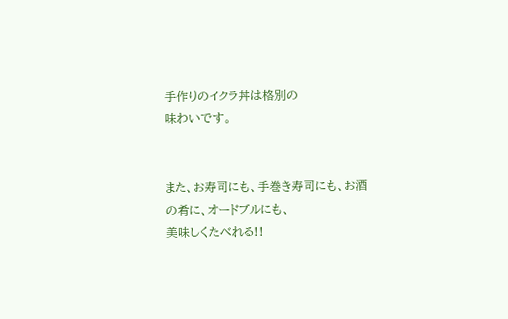手作りのイクラ丼は格別の
味わいです。


また、お寿司にも、手巻き寿司にも、お酒の肴に、オードブルにも、
美味しくたべれる!!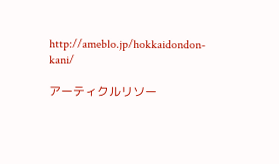http://ameblo.jp/hokkaidondon-kani/

アーティクルリソー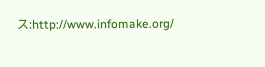ス:http://www.infomake.org/